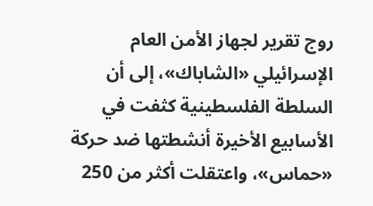روج تقرير لجهاز الأمن العام الإسرائيلي «الشاباك»، إلى أن السلطة الفلسطينية كثفت في الأسابيع الأخيرة أنشطتها ضد حركة «حماس»، واعتقلت أكثر من 250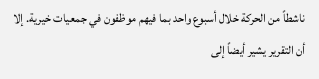ناشطاً من الحركة خلال أسبوع واحد بما فيهم موظفون في جمعيات خيرية. إلا أن التقرير يشير أيضاً إلى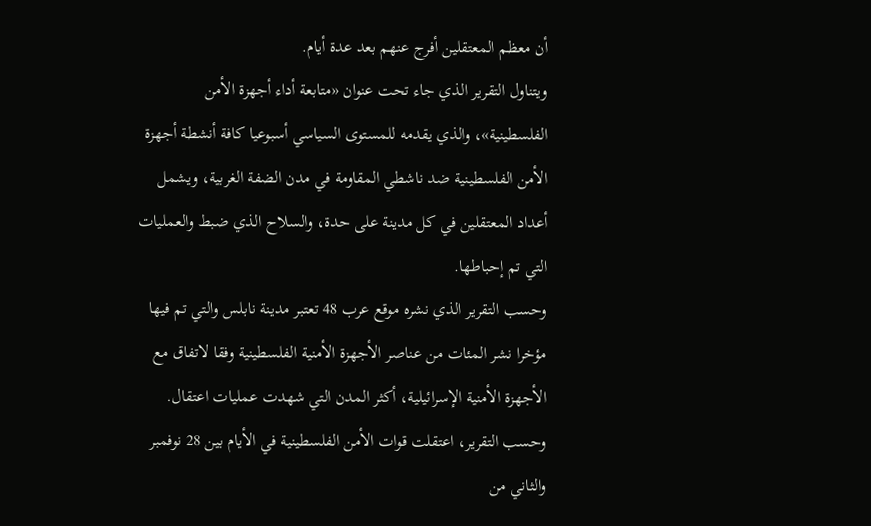أن معظم المعتقلين أفرج عنهم بعد عدة أيام.
ويتناول التقرير الذي جاء تحت عنوان «متابعة أداء أجهزة الأمن الفلسطينية»، والذي يقدمه للمستوى السياسي أسبوعيا كافة أنشطة أجهزة الأمن الفلسطينية ضد ناشطي المقاومة في مدن الضفة الغربية، ويشمل أعداد المعتقلين في كل مدينة على حدة، والسلاح الذي ضبط والعمليات التي تم إحباطها.
وحسب التقرير الذي نشره موقع عرب 48 تعتبر مدينة نابلس والتي تم فيها مؤخرا نشر المئات من عناصر الأجهزة الأمنية الفلسطينية وفقا لاتفاق مع الأجهزة الأمنية الإسرائيلية، أكثر المدن التي شهدت عمليات اعتقال.
وحسب التقرير، اعتقلت قوات الأمن الفلسطينية في الأيام بين 28 نوفمبر والثاني من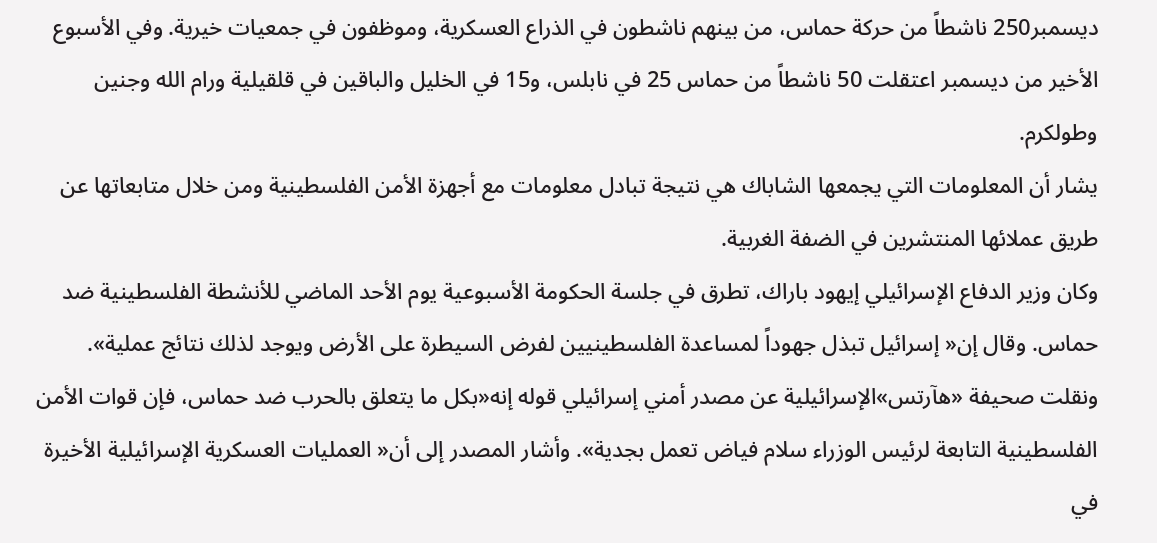ديسمبر250 ناشطاً من حركة حماس، من بينهم ناشطون في الذراع العسكرية، وموظفون في جمعيات خيرية. وفي الأسبوع الأخير من ديسمبر اعتقلت 50 ناشطاً من حماس 25 في نابلس، و15 في الخليل والباقين في قلقيلية ورام الله وجنين وطولكرم.
يشار أن المعلومات التي يجمعها الشاباك هي نتيجة تبادل معلومات مع أجهزة الأمن الفلسطينية ومن خلال متابعاتها عن طريق عملائها المنتشرين في الضفة الغربية.
وكان وزير الدفاع الإسرائيلي إيهود باراك، تطرق في جلسة الحكومة الأسبوعية يوم الأحد الماضي للأنشطة الفلسطينية ضد حماس. وقال إن« إسرائيل تبذل جهوداً لمساعدة الفلسطينيين لفرض السيطرة على الأرض ويوجد لذلك نتائج عملية».
ونقلت صحيفة «هآرتس»الإسرائيلية عن مصدر أمني إسرائيلي قوله إنه«بكل ما يتعلق بالحرب ضد حماس، فإن قوات الأمن الفلسطينية التابعة لرئيس الوزراء سلام فياض تعمل بجدية». وأشار المصدر إلى أن« العمليات العسكرية الإسرائيلية الأخيرة في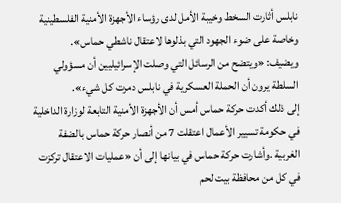نابلس أثارت السخط وخيبة الأمل لدى رؤساء الأجهزة الأمنية الفلسطينية وخاصة على ضوء الجهود التي بذلوها لاعتقال ناشطي حماس».
ويضيف: «ويتضح من الرسائل التي وصلت الإسرائيليين أن مسؤولي السلطة يرون أن الحملة العسكرية في نابلس دمرت كل شيء».
إلى ذلك أكدت حركة حماس أمس أن الأجهزة الأمنية التابعة لوزارة الداخلية في حكومة تسيير الأعمال اعتقلت 7 من أنصار حركة حماس بالضفة الغربية .وأشارت حركة حماس في بيانها إلى أن «عمليات الاعتقال تركزت في كل من محافظة بيت لحم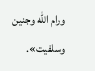ورام الله وجنين وسلفيت».